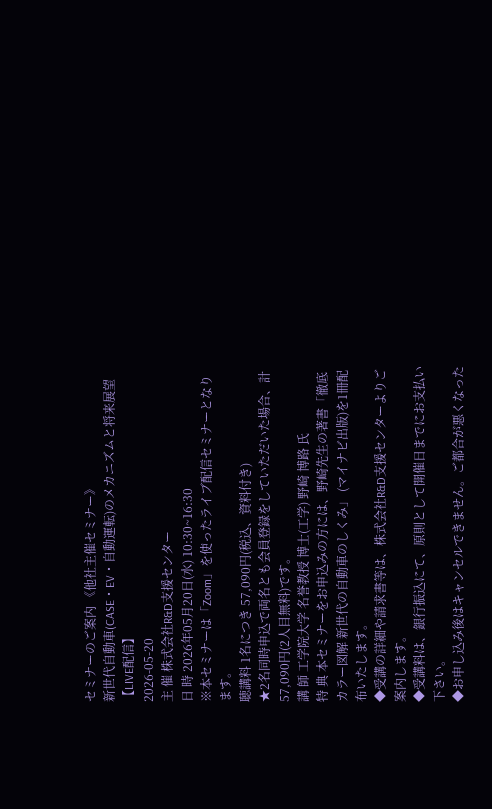セミナーのご案内 《他社主催セミナー》
新世代自動車(CASE・EV・自動運転)のメカニズムと将来展望【LIVE配信】
2026-05-20
主 催 株式会社R&D支援センター
日 時 2026年05月20日(水) 10:30~16:30
※本セミナーは「Zoom」を使ったライブ配信セミナーとなります。
聴講料 1名につき 57,090円(税込、資料付き)
★2名同時申込で両名とも会員登録をしていただいた場合、計57,090円(2人目無料)です。
講 師 工学院大学 名誉教授 博士(工学) 野崎 博路 氏
特 典 本セミナーをお申込みの方には、野崎先生の著書「徹底カラー図解 新世代の自動車のしくみ」 (マイナビ出版)を1冊配布いたします。
◆受講の詳細や請求書等は、株式会社R&D支援センターよりご案内します。
◆受講料は、銀行振込にて、原則として開催日までにお支払い下さい。
◆お申し込み後はキャンセルできません。ご都合が悪くなった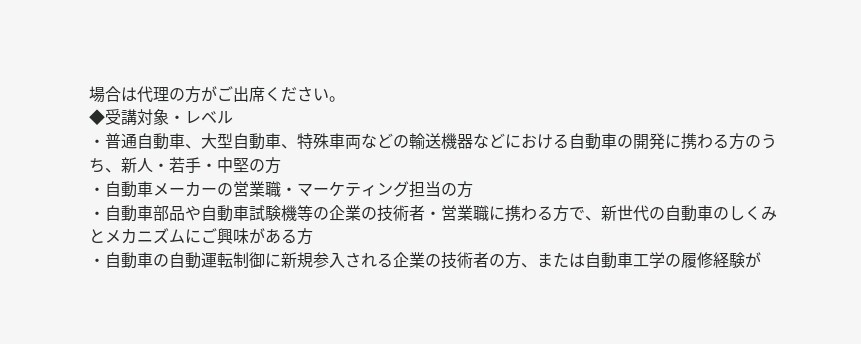場合は代理の方がご出席ください。
◆受講対象・レベル
・普通自動車、大型自動車、特殊車両などの輸送機器などにおける自動車の開発に携わる方のうち、新人・若手・中堅の方
・自動車メーカーの営業職・マーケティング担当の方
・自動車部品や自動車試験機等の企業の技術者・営業職に携わる方で、新世代の自動車のしくみとメカニズムにご興味がある方
・自動車の自動運転制御に新規参入される企業の技術者の方、または自動車工学の履修経験が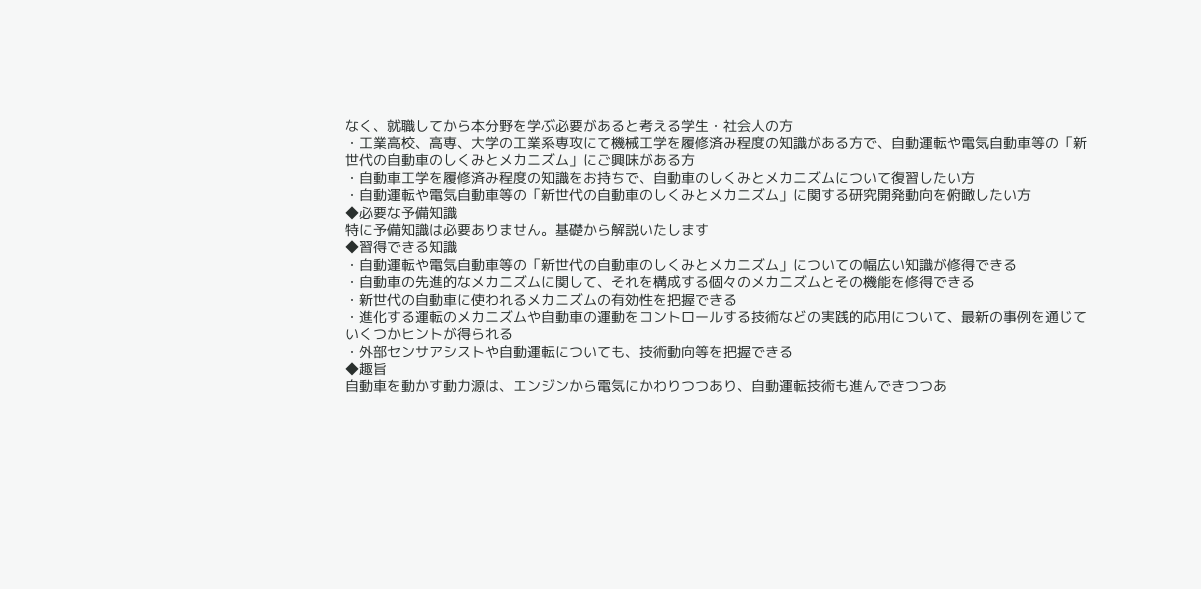なく、就職してから本分野を学ぶ必要があると考える学生・社会人の方
・工業高校、高専、大学の工業系専攻にて機械工学を履修済み程度の知識がある方で、自動運転や電気自動車等の「新世代の自動車のしくみとメカニズム」にご興味がある方
・自動車工学を履修済み程度の知識をお持ちで、自動車のしくみとメカニズムについて復習したい方
・自動運転や電気自動車等の「新世代の自動車のしくみとメカニズム」に関する研究開発動向を俯瞰したい方
◆必要な予備知識
特に予備知識は必要ありません。基礎から解説いたします
◆習得できる知識
・自動運転や電気自動車等の「新世代の自動車のしくみとメカニズム」についての幅広い知識が修得できる
・自動車の先進的なメカニズムに関して、それを構成する個々のメカニズムとその機能を修得できる
・新世代の自動車に使われるメカニズムの有効性を把握できる
・進化する運転のメカニズムや自動車の運動をコントロールする技術などの実践的応用について、最新の事例を通じていくつかヒントが得られる
・外部センサアシストや自動運転についても、技術動向等を把握できる
◆趣旨
自動車を動かす動力源は、エンジンから電気にかわりつつあり、自動運転技術も進んできつつあ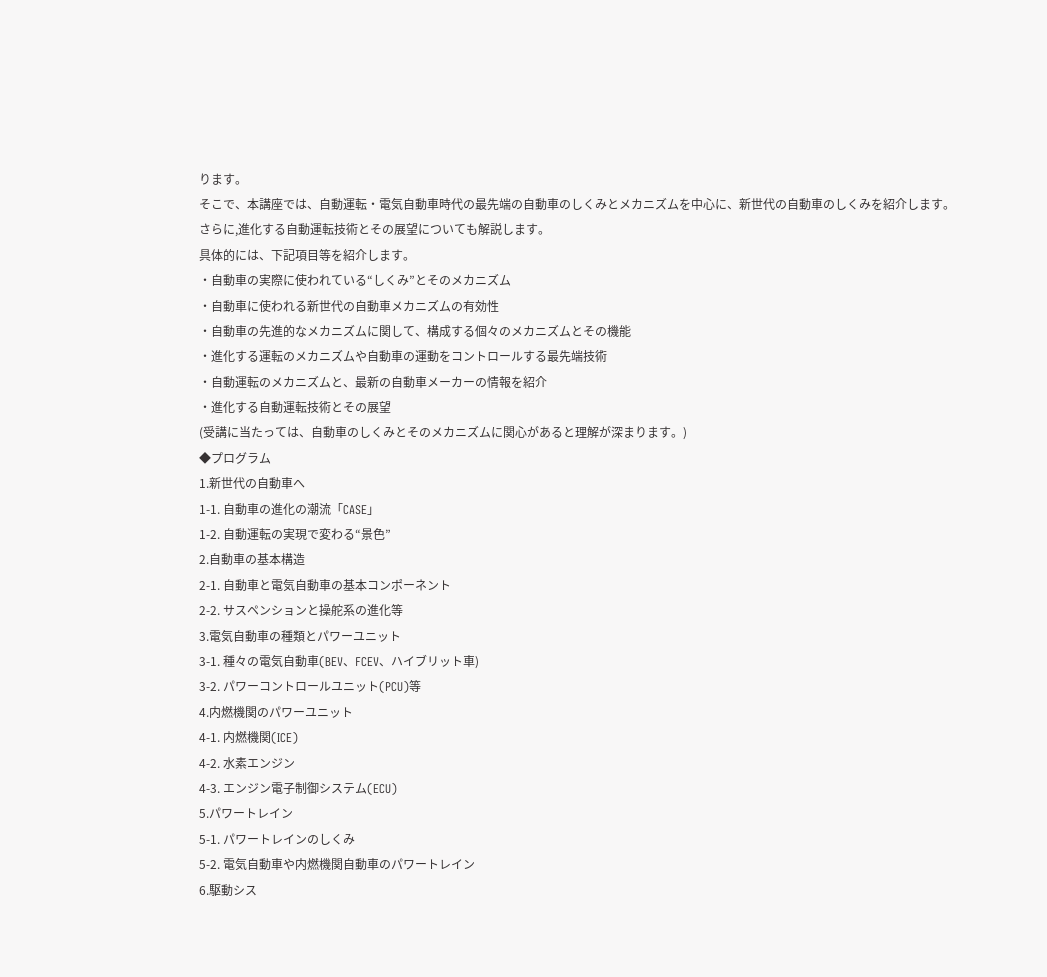ります。
そこで、本講座では、自動運転・電気自動車時代の最先端の自動車のしくみとメカニズムを中心に、新世代の自動車のしくみを紹介します。
さらに,進化する自動運転技術とその展望についても解説します。
具体的には、下記項目等を紹介します。
・自動車の実際に使われている“しくみ”とそのメカニズム
・自動車に使われる新世代の自動車メカニズムの有効性
・自動車の先進的なメカニズムに関して、構成する個々のメカニズムとその機能
・進化する運転のメカニズムや自動車の運動をコントロールする最先端技術
・自動運転のメカニズムと、最新の自動車メーカーの情報を紹介
・進化する自動運転技術とその展望
(受講に当たっては、自動車のしくみとそのメカニズムに関心があると理解が深まります。)
◆プログラム
1.新世代の自動車へ
1-1. 自動車の進化の潮流「CASE」
1-2. 自動運転の実現で変わる“景色”
2.自動車の基本構造
2-1. 自動車と電気自動車の基本コンポーネント
2-2. サスペンションと操舵系の進化等
3.電気自動車の種類とパワーユニット
3-1. 種々の電気自動車(BEV、FCEV、ハイブリット車)
3-2. パワーコントロールユニット(PCU)等
4.内燃機関のパワーユニット
4-1. 内燃機関(ICE)
4-2. 水素エンジン
4-3. エンジン電子制御システム(ECU)
5.パワートレイン
5-1. パワートレインのしくみ
5-2. 電気自動車や内燃機関自動車のパワートレイン
6.駆動シス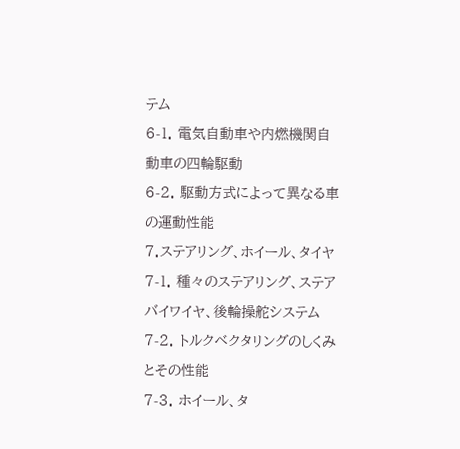テム
6-1. 電気自動車や内燃機関自動車の四輪駆動
6-2. 駆動方式によって異なる車の運動性能
7.ステアリング、ホイール、タイヤ
7-1. 種々のステアリング、ステアバイワイヤ、後輪操舵システム
7-2. トルクベクタリングのしくみとその性能
7-3. ホイール、タ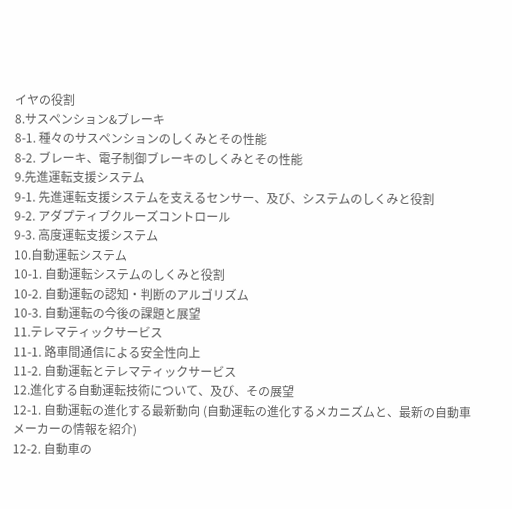イヤの役割
8.サスペンション&ブレーキ
8-1. 種々のサスペンションのしくみとその性能
8-2. ブレーキ、電子制御ブレーキのしくみとその性能
9.先進運転支援システム
9-1. 先進運転支援システムを支えるセンサー、及び、システムのしくみと役割
9-2. アダプティブクルーズコントロール
9-3. 高度運転支援システム
10.自動運転システム
10-1. 自動運転システムのしくみと役割
10-2. 自動運転の認知・判断のアルゴリズム
10-3. 自動運転の今後の課題と展望
11.テレマティックサービス
11-1. 路車間通信による安全性向上
11-2. 自動運転とテレマティックサービス
12.進化する自動運転技術について、及び、その展望
12-1. 自動運転の進化する最新動向 (自動運転の進化するメカニズムと、最新の自動車メーカーの情報を紹介)
12-2. 自動車の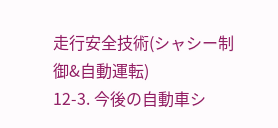走行安全技術(シャシー制御&自動運転)
12-3. 今後の自動車シ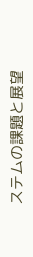ステムの課題と展望